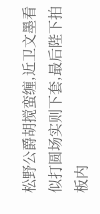松野公爵胡搅蛮缠,近卫文墨看似打圆场实则下套,最后陛下拍板内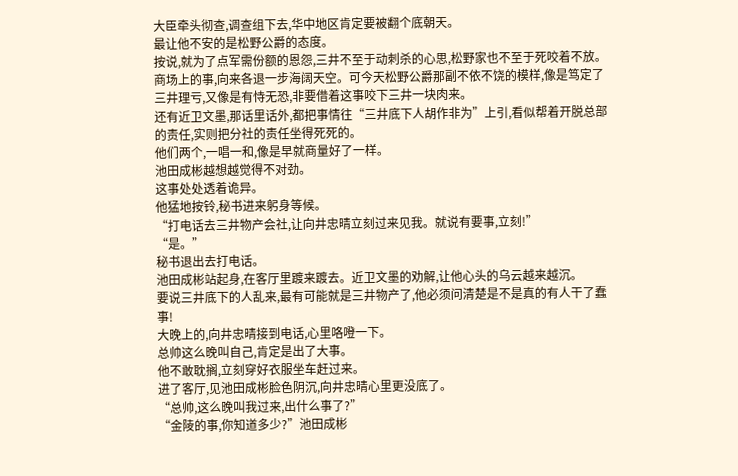大臣牵头彻查,调查组下去,华中地区肯定要被翻个底朝天。
最让他不安的是松野公爵的态度。
按说,就为了点军需份额的恩怨,三井不至于动刺杀的心思,松野家也不至于死咬着不放。商场上的事,向来各退一步海阔天空。可今天松野公爵那副不依不饶的模样,像是笃定了三井理亏,又像是有恃无恐,非要借着这事咬下三井一块肉来。
还有近卫文墨,那话里话外,都把事情往“三井底下人胡作非为”上引,看似帮着开脱总部的责任,实则把分社的责任坐得死死的。
他们两个,一唱一和,像是早就商量好了一样。
池田成彬越想越觉得不对劲。
这事处处透着诡异。
他猛地按铃,秘书进来躬身等候。
“打电话去三井物产会社,让向井忠晴立刻过来见我。就说有要事,立刻!”
“是。”
秘书退出去打电话。
池田成彬站起身,在客厅里踱来踱去。近卫文墨的劝解,让他心头的乌云越来越沉。
要说三井底下的人乱来,最有可能就是三井物产了,他必须问清楚是不是真的有人干了蠢事!
大晚上的,向井忠晴接到电话,心里咯噔一下。
总帅这么晚叫自己,肯定是出了大事。
他不敢耽搁,立刻穿好衣服坐车赶过来。
进了客厅,见池田成彬脸色阴沉,向井忠晴心里更没底了。
“总帅,这么晚叫我过来,出什么事了?”
“金陵的事,你知道多少?”池田成彬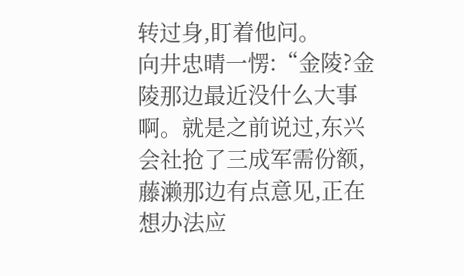转过身,盯着他问。
向井忠晴一愣:“金陵?金陵那边最近没什么大事啊。就是之前说过,东兴会社抢了三成军需份额,藤濑那边有点意见,正在想办法应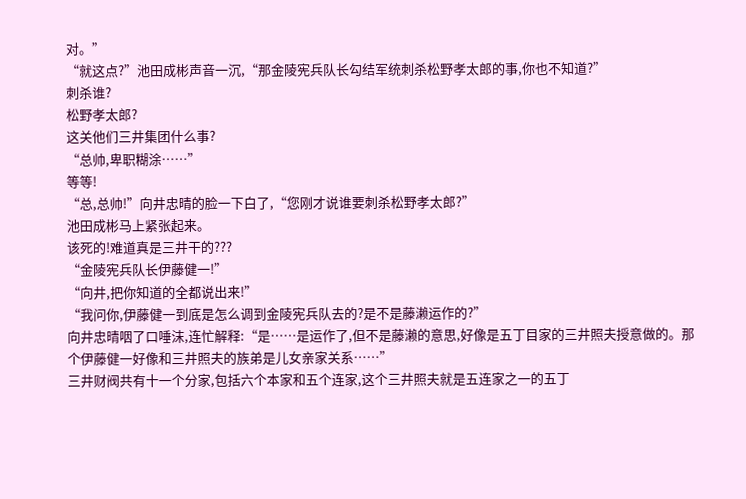对。”
“就这点?”池田成彬声音一沉,“那金陵宪兵队长勾结军统刺杀松野孝太郎的事,你也不知道?”
刺杀谁?
松野孝太郎?
这关他们三井集团什么事?
“总帅,卑职糊涂……”
等等!
“总,总帅!”向井忠晴的脸一下白了,“您刚才说谁要刺杀松野孝太郎?”
池田成彬马上紧张起来。
该死的!难道真是三井干的???
“金陵宪兵队长伊藤健一!”
“向井,把你知道的全都说出来!”
“我问你,伊藤健一到底是怎么调到金陵宪兵队去的?是不是藤濑运作的?”
向井忠晴咽了口唾沫,连忙解释:“是……是运作了,但不是藤濑的意思,好像是五丁目家的三井照夫授意做的。那个伊藤健一好像和三井照夫的族弟是儿女亲家关系……”
三井财阀共有十一个分家,包括六个本家和五个连家,这个三井照夫就是五连家之一的五丁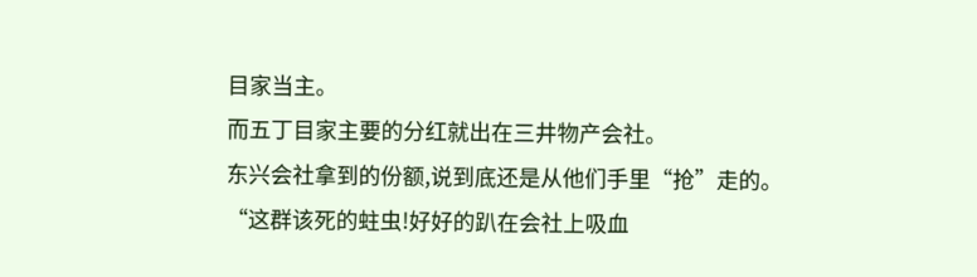目家当主。
而五丁目家主要的分红就出在三井物产会社。
东兴会社拿到的份额,说到底还是从他们手里“抢”走的。
“这群该死的蛀虫!好好的趴在会社上吸血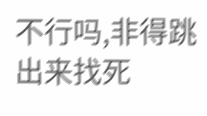不行吗,非得跳出来找死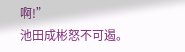啊!”
池田成彬怒不可遏。